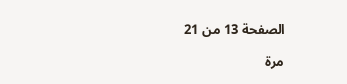الصفحة 13 من 21

مرة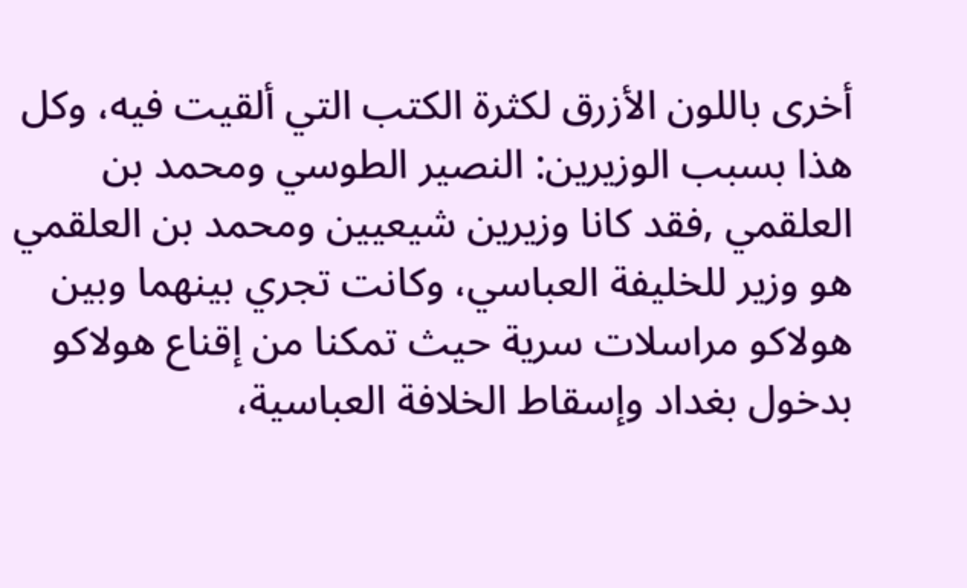أخرى باللون الأزرق لكثرة الكتب التي ألقيت فيه، وكل هذا بسبب الوزيرين: النصير الطوسي ومحمد بن العلقمي ,فقد كانا وزيرين شيعيين ومحمد بن العلقمي هو وزير للخليفة العباسي، وكانت تجري بينهما وبين هولاكو مراسلات سرية حيث تمكنا من إقناع هولاكو بدخول بغداد وإسقاط الخلافة العباسية،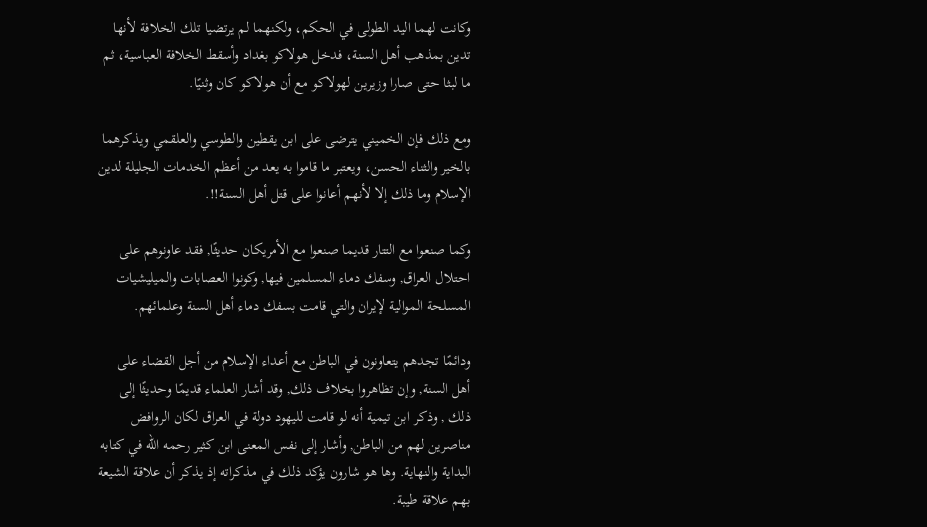وكانت لهما اليد الطولى في الحكم، ولكنهما لم يرتضيا تلك الخلافة لأنها تدين بمذهب أهل السنة، فدخل هولاكو بغداد وأسقط الخلافة العباسية، ثم ما لبثا حتى صارا وزيرين لهولاكو مع أن هولاكو كان وثنيًا.

ومع ذلك فإن الخميني يترضى على ابن يقطين والطوسي والعلقمي ويذكرهما بالخير والثناء الحسن، ويعتبر ما قاموا به يعد من أعظم الخدمات الجليلة لدين الإسلام وما ذلك إلا لأنهم أعانوا على قتل أهل السنة!!.

وكما صنعوا مع التتار قديما صنعوا مع الأمريكان حديثًا, فقد عاونوهم على احتلال العراق, وسفك دماء المسلمين فيها, وكونوا العصابات والميليشيات المسلحة الموالية لإيران والتي قامت بسفك دماء أهل السنة وعلمائهم.

ودائمًا تجدهم يتعاونون في الباطن مع أعداء الإسلام من أجل القضاء على أهل السنة, وإن تظاهروا بخلاف ذلك, وقد أشار العلماء قديمًا وحديثًا إلى ذلك , وذكر ابن تيمية أنه لو قامت لليهود دولة في العراق لكان الروافض مناصرين لهم من الباطن, وأشار إلى نفس المعنى ابن كثير رحمه الله في كتابه البداية والنهاية. وها هو شارون يؤكد ذلك في مذكراته إذ يذكر أن علاقة الشيعة بهم علاقة طيبة.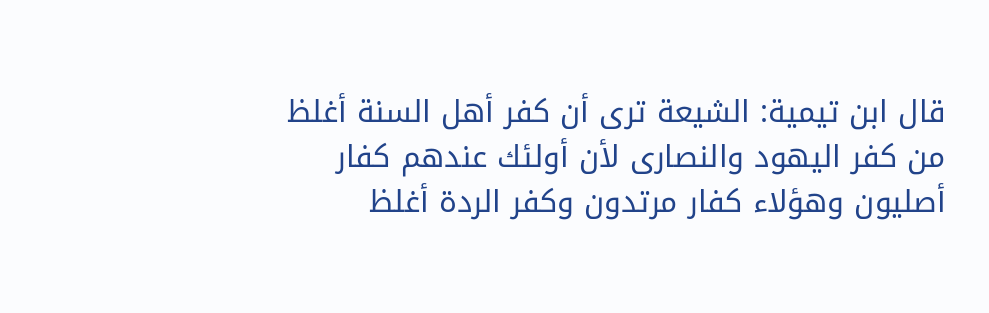قال ابن تيمية: الشيعة ترى أن كفر أهل السنة أغلظ من كفر اليهود والنصارى لأن أولئك عندهم كفار أصليون وهؤلاء كفار مرتدون وكفر الردة أغلظ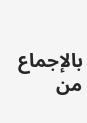بالإجماع من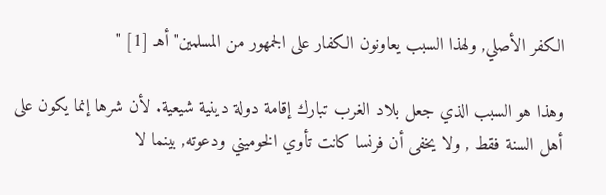الكفر الأصلي, ولهذا السبب يعاونون الكفار على الجمهور من المسلمين"أهـ [1] "

وهذا هو السبب الذي جعل بلاد الغرب تبارك إقامة دولة دينية شيعية. لأن شرها إنما يكون على أهل السنة فقط , ولا يخفى أن فرنسا كانت تأوي الخوميني ودعوته, بينما لا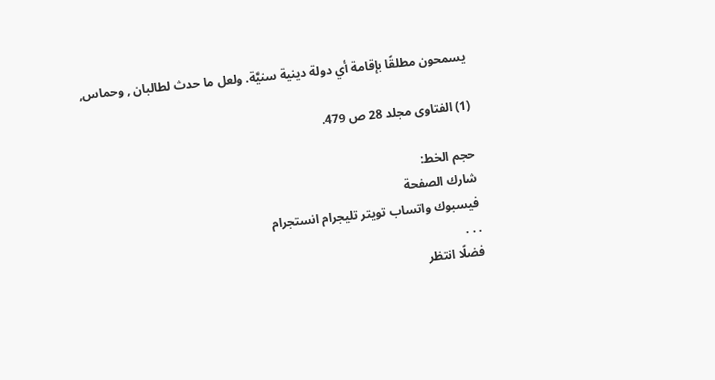يسمحون مطلقًا بإقامة أي دولة دينية سنيَّة. ولعل ما حدث لطالبان , وحماس,

(1) الفتاوى مجلد 28 ص 479.

حجم الخط:
شارك الصفحة
فيسبوك واتساب تويتر تليجرام انستجرام
. . .
فضلًا انتظر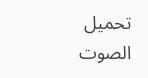تحميل الصوت